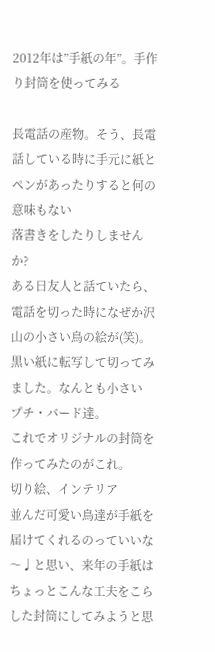2012年は”手紙の年”。手作り封筒を使ってみる

長電話の産物。そう、長電話している時に手元に紙とペンがあったりすると何の意味もない
落書きをしたりしませんか?
ある日友人と話ていたら、電話を切った時になぜか沢山の小さい鳥の絵が(笑)。
黒い紙に転写して切ってみました。なんとも小さい プチ・バード達。
これでオリジナルの封筒を作ってみたのがこれ。
切り絵、インテリア
並んだ可愛い鳥達が手紙を届けてくれるのっていいな〜♩と思い、来年の手紙は
ちょっとこんな工夫をこらした封筒にしてみようと思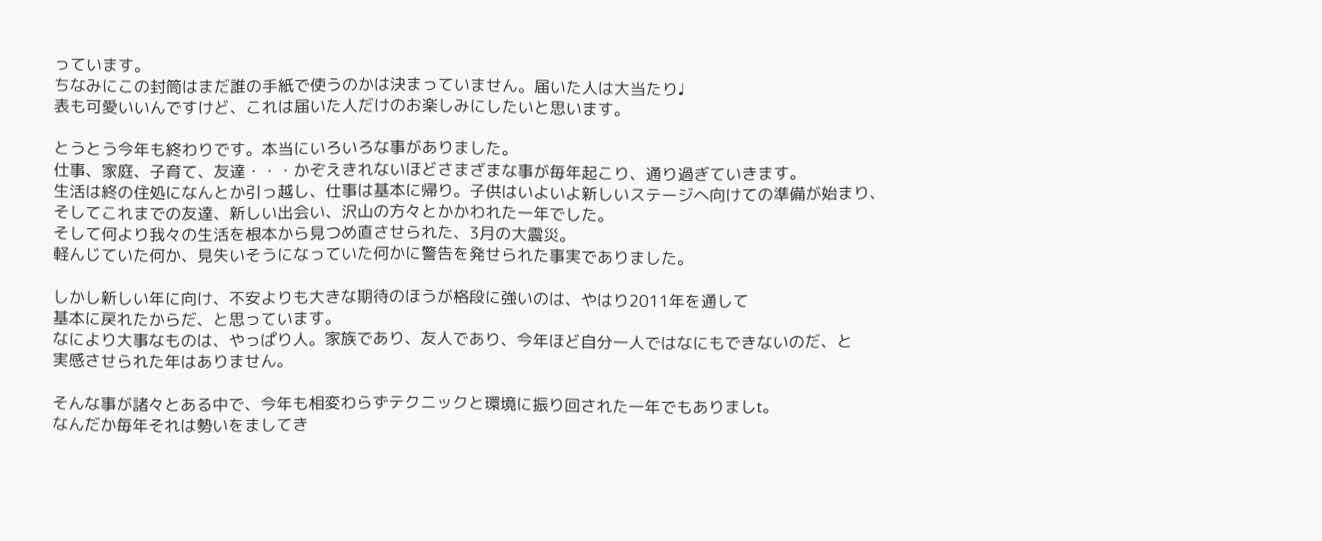っています。
ちなみにこの封筒はまだ誰の手紙で使うのかは決まっていません。届いた人は大当たり♩
表も可愛いいんですけど、これは届いた人だけのお楽しみにしたいと思います。

とうとう今年も終わりです。本当にいろいろな事がありました。
仕事、家庭、子育て、友達・・・かぞえきれないほどさまざまな事が毎年起こり、通り過ぎていきます。
生活は終の住処になんとか引っ越し、仕事は基本に帰り。子供はいよいよ新しいステージへ向けての準備が始まり、
そしてこれまでの友達、新しい出会い、沢山の方々とかかわれた一年でした。
そして何より我々の生活を根本から見つめ直させられた、3月の大震災。
軽んじていた何か、見失いそうになっていた何かに警告を発せられた事実でありました。

しかし新しい年に向け、不安よりも大きな期待のほうが格段に強いのは、やはり2011年を通して
基本に戻れたからだ、と思っています。
なにより大事なものは、やっぱり人。家族であり、友人であり、今年ほど自分一人ではなにもできないのだ、と
実感させられた年はありません。

そんな事が諸々とある中で、今年も相変わらずテクニックと環境に振り回された一年でもありましt。
なんだか毎年それは勢いをましてき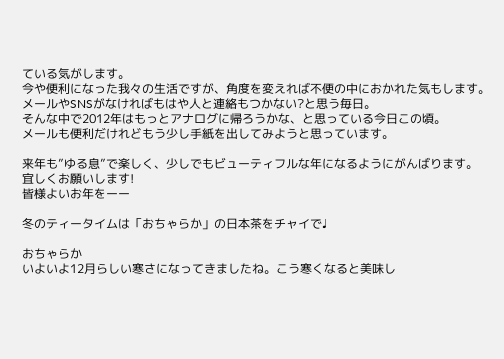ている気がします。
今や便利になった我々の生活ですが、角度を変えれば不便の中におかれた気もします。
メールやSNSがなければもはや人と連絡もつかない?と思う毎日。
そんな中で2012年はもっとアナログに帰ろうかな、と思っている今日この頃。
メールも便利だけれどもう少し手紙を出してみようと思っています。

来年も”ゆる息”で楽しく、少しでもビューティフルな年になるようにがんばります。
宜しくお願いします!
皆様よいお年をーー

冬のティータイムは「おちゃらか」の日本茶をチャイで♩

おちゃらか
いよいよ12月らしい寒さになってきましたね。こう寒くなると美味し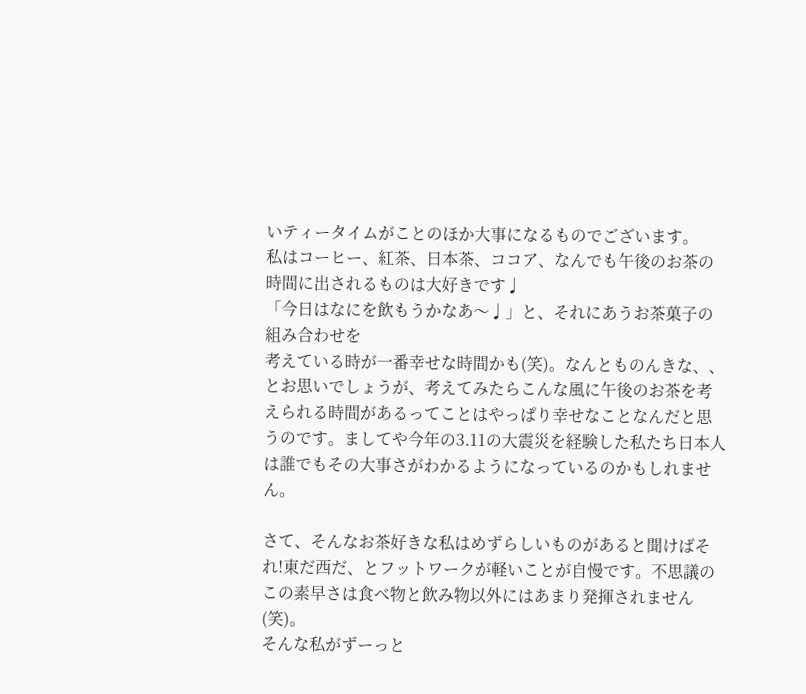いティータイムがことのほか大事になるものでございます。
私はコーヒー、紅茶、日本茶、ココア、なんでも午後のお茶の時間に出されるものは大好きです♩
「今日はなにを飲もうかなあ〜♩」と、それにあうお茶菓子の組み合わせを
考えている時が一番幸せな時間かも(笑)。なんとものんきな、、とお思いでしょうが、考えてみたらこんな風に午後のお茶を考えられる時間があるってことはやっぱり幸せなことなんだと思うのです。ましてや今年の3.11の大震災を経験した私たち日本人は誰でもその大事さがわかるようになっているのかもしれません。

さて、そんなお茶好きな私はめずらしいものがあると聞けばそれ!東だ西だ、とフットワークが軽いことが自慢です。不思議のこの素早さは食べ物と飲み物以外にはあまり発揮されません(笑)。
そんな私がずーっと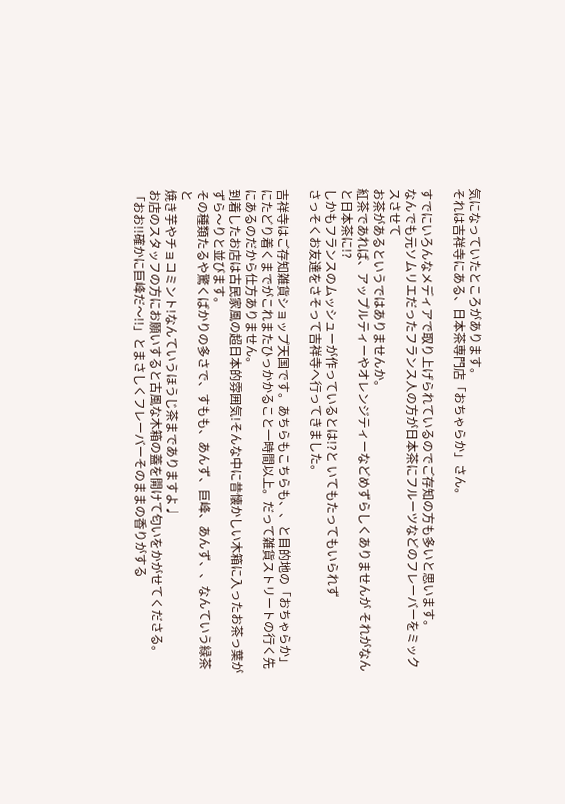気になっていたところがあります。
それは吉祥寺にある、日本茶専門店「おちゃらか」さん。

すでにいろんなメディアで取り上げられているのでご存知の方も多いと思います。
なんでも元ソムリエだったフランス人の方が日本茶にフルーツなどのフレーバーをミックスさせて
お茶があるというではありませんか。
紅茶であれば、アップルティーやオレンジティーなどめずらしくありませんが それがなんと日本茶に!?
しかもフランスのムッシューが作っているとは!?と いてもたってもいられず
さっそくお友達をさそって吉祥寺へ行ってきました。

吉祥寺はご存知雑貨ショップ天国です。あちらもこちらも、、と目的地の「おちゃらか」にたどり着くまでがこれまたひっかかること一時間以上。だって雑貨ストリートの行く先にあるのだから仕方ありません。
到着したお店は古民家風の超日本的雰囲気!そんな中に昔懐かしい木箱に入ったお茶っ葉がずら〜りと並びます。
その種類たるや驚くばかりの多さで、すもも、あんず、巨峰、あんず、、なんていう緑茶と
焼き芋やチョコミント!なんていうほうじ茶までありますよ♩
お店のスタッフの方にお願いすると古風な木箱の蓋を開けて匂いをかがせてくださる。
「おお!!確かに巨峰だ〜!!」とまさしくフレーバーそのままの香りがする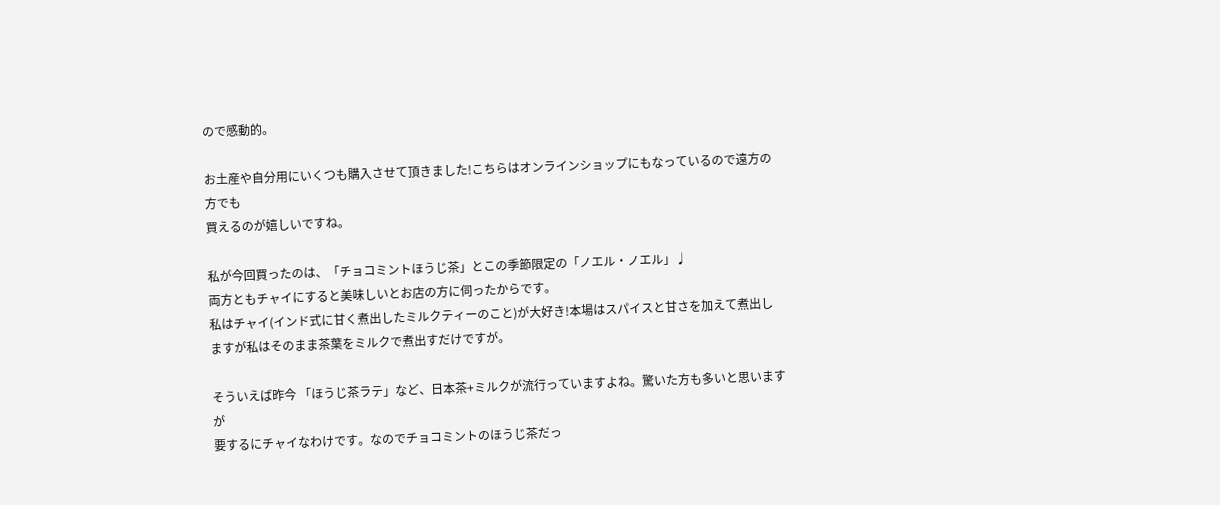ので感動的。

お土産や自分用にいくつも購入させて頂きました!こちらはオンラインショップにもなっているので遠方の方でも
買えるのが嬉しいですね。

私が今回買ったのは、「チョコミントほうじ茶」とこの季節限定の「ノエル・ノエル」♩
両方ともチャイにすると美味しいとお店の方に伺ったからです。
私はチャイ(インド式に甘く煮出したミルクティーのこと)が大好き!本場はスパイスと甘さを加えて煮出しますが私はそのまま茶葉をミルクで煮出すだけですが。

そういえば昨今 「ほうじ茶ラテ」など、日本茶+ミルクが流行っていますよね。驚いた方も多いと思いますが
要するにチャイなわけです。なのでチョコミントのほうじ茶だっ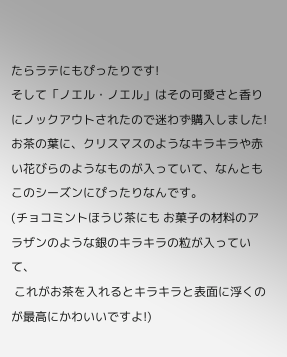たらラテにもぴったりです!
そして「ノエル・ノエル」はその可愛さと香りにノックアウトされたので迷わず購入しました!
お茶の葉に、クリスマスのようなキラキラや赤い花びらのようなものが入っていて、なんともこのシーズンにぴったりなんです。
(チョコミントほうじ茶にも お菓子の材料のアラザンのような銀のキラキラの粒が入っていて、
 これがお茶を入れるとキラキラと表面に浮くのが最高にかわいいですよ!)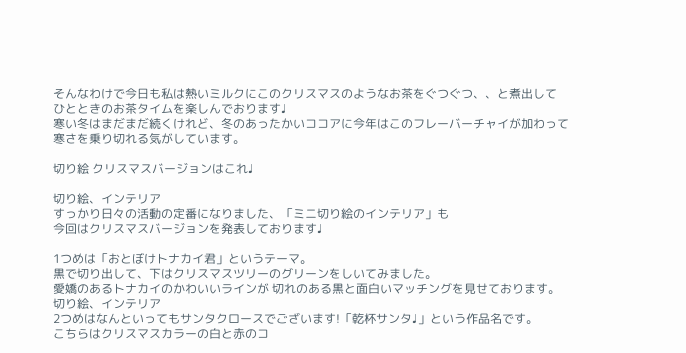そんなわけで今日も私は熱いミルクにこのクリスマスのようなお茶をぐつぐつ、、と煮出して
ひとときのお茶タイムを楽しんでおります♩
寒い冬はまだまだ続くけれど、冬のあったかいココアに今年はこのフレーバーチャイが加わって
寒さを乗り切れる気がしています。

切り絵 クリスマスバージョンはこれ♩

切り絵、インテリア
すっかり日々の活動の定番になりました、「ミニ切り絵のインテリア」も
今回はクリスマスバージョンを発表しております♩

1つめは「おとぼけトナカイ君」というテーマ。
黒で切り出して、下はクリスマスツリーのグリーンをしいてみました。
愛嬌のあるトナカイのかわいいラインが 切れのある黒と面白いマッチングを見せております。
切り絵、インテリア
2つめはなんといってもサンタクロースでございます!「乾杯サンタ♩」という作品名です。
こちらはクリスマスカラーの白と赤のコ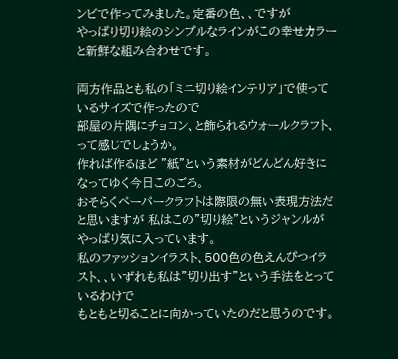ンビで作ってみました。定番の色、、ですが
やっぱり切り絵のシンプルなラインがこの幸せカラーと新鮮な組み合わせです。

両方作品とも私の「ミニ切り絵インテリア」で使っているサイズで作ったので
部屋の片隅にチョコン、と飾られるウォールクラフト、って感じでしょうか。
作れば作るほど ”紙”という素材がどんどん好きになってゆく今日このごろ。
おそらくペーパークラフトは際限の無い表現方法だと思いますが 私はこの”切り絵”というジャンルが
やっぱり気に入っています。
私のファッションイラスト、500色の色えんぴつイラスト、、いずれも私は”切り出す”という手法をとっているわけで
もともと切ることに向かっていたのだと思うのです。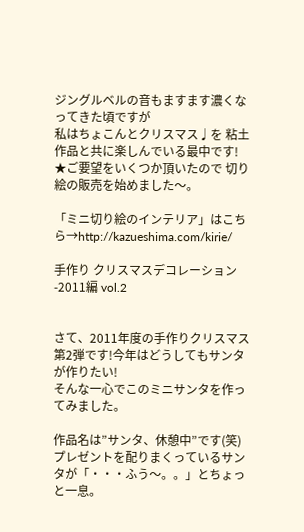ジングルベルの音もますます濃くなってきた頃ですが
私はちょこんとクリスマス♩を 粘土作品と共に楽しんでいる最中です!
★ご要望をいくつか頂いたので 切り絵の販売を始めました〜。

「ミニ切り絵のインテリア」はこちら→http://kazueshima.com/kirie/

手作り クリスマスデコレーション -2011編 vol.2


さて、2011年度の手作りクリスマス第2弾です!今年はどうしてもサンタが作りたい!
そんな一心でこのミニサンタを作ってみました。

作品名は”サンタ、休憩中”です(笑)
プレゼントを配りまくっているサンタが「・・・ふう〜。。」とちょっと一息。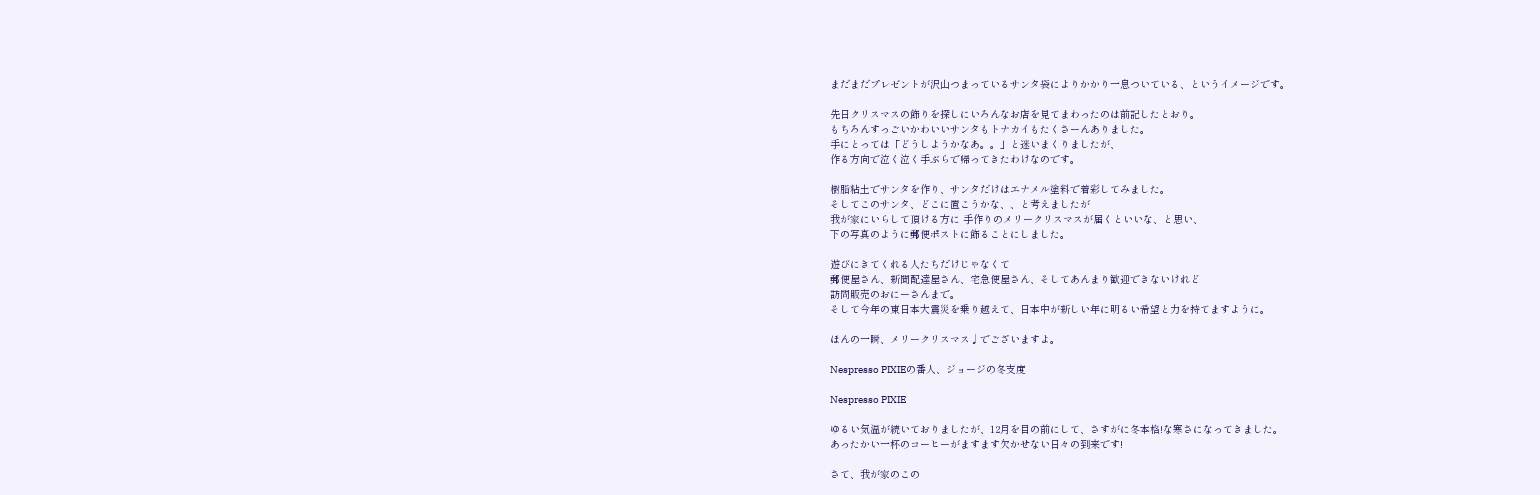まだまだプレゼントが沢山つまっているサンタ袋によりかかり一息ついている、というイメージです。

先日クリスマスの飾りを探しにいろんなお店を見てまわったのは前記したとおり。
もちろんすっごいかわいいサンタもトナカイもたくさーんありました。
手にとっては「どうしようかなあ。。」と迷いまくりましたが、
作る方向で泣く泣く手ぶらで帰ってきたわけなのです。

樹脂粘土でサンタを作り、サンタだけはエナメル塗料で着彩してみました。
そしてこのサンタ、どこに置こうかな、、と考えましたが
我が家にいらして頂ける方に 手作りのメリークリスマスが届くといいな、と思い、
下の写真のように郵便ポストに飾ることにしました。

遊びにきてくれる人たちだけじゃなくて
郵便屋さん、新聞配達屋さん、宅急便屋さん、そしてあんまり歓迎できないけれど
訪問販売のおにーさんまで。
そして今年の東日本大震災を乗り越えて、日本中が新しい年に明るい希望と力を持てますように。

ほんの一瞬、メリークリスマス♩でございますよ。

Nespresso PIXIEの番人、ジョージの冬支度

Nespresso PIXIE

ゆるい気温が続いておりましたが、12月を目の前にして、さすがに冬本格!な寒さになってきました。
あったかい一杯のコーヒーがますます欠かせない日々の到来です!

さて、我が家のこの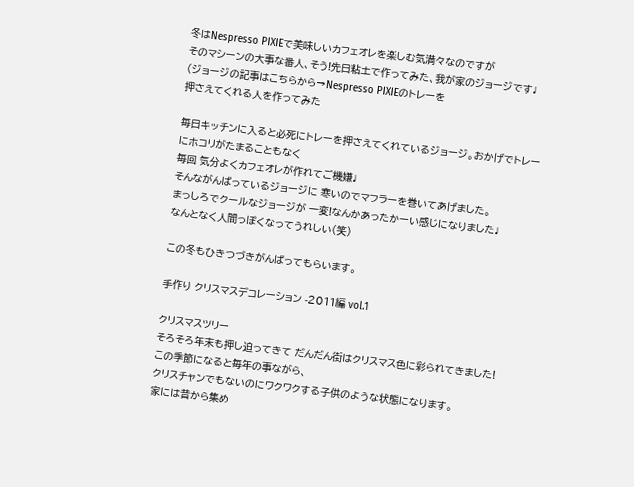冬はNespresso PIXIEで美味しいカフェオレを楽しむ気満々なのですが
そのマシーンの大事な番人、そう!先日粘土で作ってみた、我が家のジョージです♩
(ジョージの記事はこちらから→Nespresso PIXIEのトレーを
押さえてくれる人を作ってみた

毎日キッチンに入ると必死にトレーを押さえてくれているジョージ。おかげでトレーにホコリがたまることもなく
毎回 気分よくカフェオレが作れてご機嫌♩
そんながんばっているジョージに 寒いのでマフラーを巻いてあげました。
まっしろでクールなジョージが 一変!なんかあったかーい感じになりました♩
なんとなく人間っぽくなってうれしい(笑)

この冬もひきつづきがんばってもらいます。

手作り クリスマスデコレーション -2011編 vol.1

クリスマスツリー
そろそろ年末も押し迫ってきて だんだん街はクリスマス色に彩られてきました!
この季節になると毎年の事ながら、
クリスチャンでもないのにワクワクする子供のような状態になります。
家には昔から集め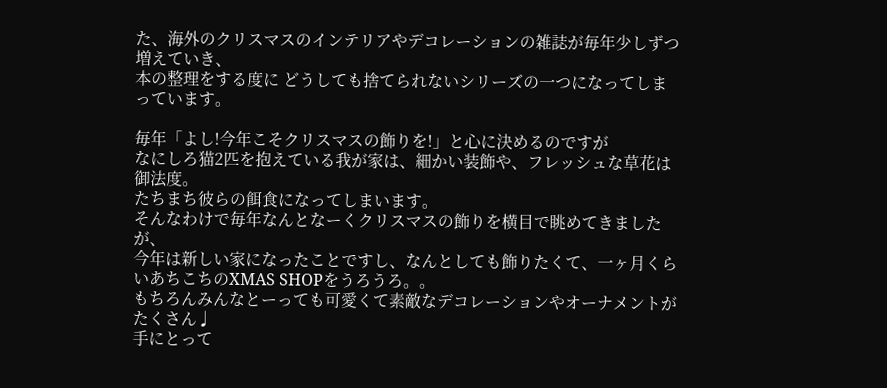た、海外のクリスマスのインテリアやデコレーションの雑誌が毎年少しずつ増えていき、
本の整理をする度に どうしても捨てられないシリーズの一つになってしまっています。

毎年「よし!今年こそクリスマスの飾りを!」と心に決めるのですが
なにしろ猫2匹を抱えている我が家は、細かい装飾や、フレッシュな草花は御法度。
たちまち彼らの餌食になってしまいます。
そんなわけで毎年なんとなーくクリスマスの飾りを横目で眺めてきましたが、
今年は新しい家になったことですし、なんとしても飾りたくて、一ヶ月くらいあちこちのXMAS SHOPをうろうろ。。
もちろんみんなとーっても可愛くて素敵なデコレーションやオーナメントがたくさん♩
手にとって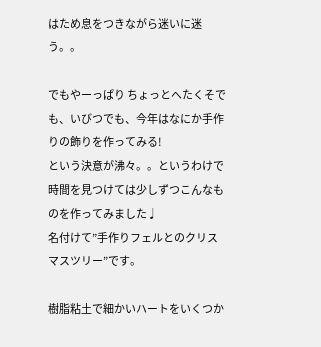はため息をつきながら迷いに迷う。。

でもやーっぱり ちょっとへたくそでも、いびつでも、今年はなにか手作りの飾りを作ってみる!
という決意が沸々。。というわけで 時間を見つけては少しずつこんなものを作ってみました♩
名付けて”手作りフェルとのクリスマスツリー”です。

樹脂粘土で細かいハートをいくつか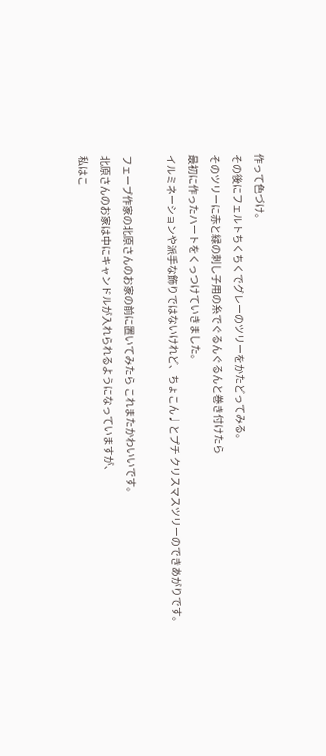作って色づけ。
その後にフェルトちくちくでグレーのツリーをかたどってみる。
そのツリーに赤と緑の刺し子用の糸でぐるんぐるんと巻き付けたら
最初に作ったハートをくっつけていきました。
イルミネーションや派手な飾りではないけれど、ちょこん♩とプチ クリスマスツリーのできあがりです。

フェーブ作家の北原さんのお家の前に置いてみたら これまたかわいいです。
北原さんのお家は中にキャンドルが入れられるようになっていますが、
私はこ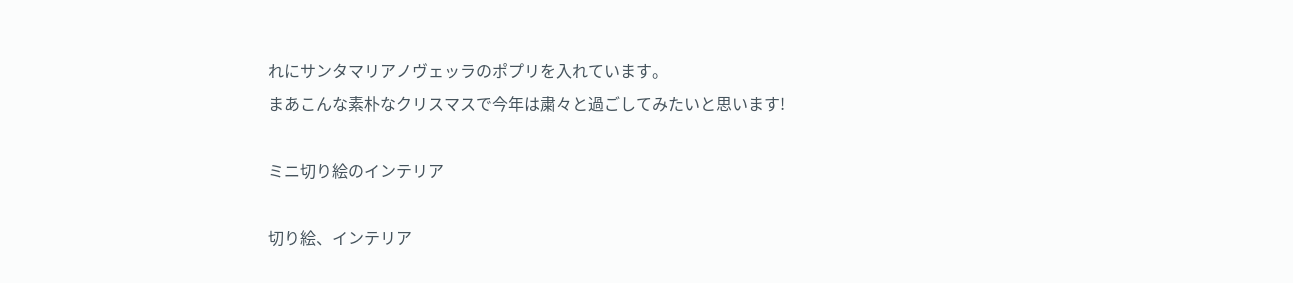れにサンタマリアノヴェッラのポプリを入れています。
まあこんな素朴なクリスマスで今年は粛々と過ごしてみたいと思います!

ミニ切り絵のインテリア

切り絵、インテリア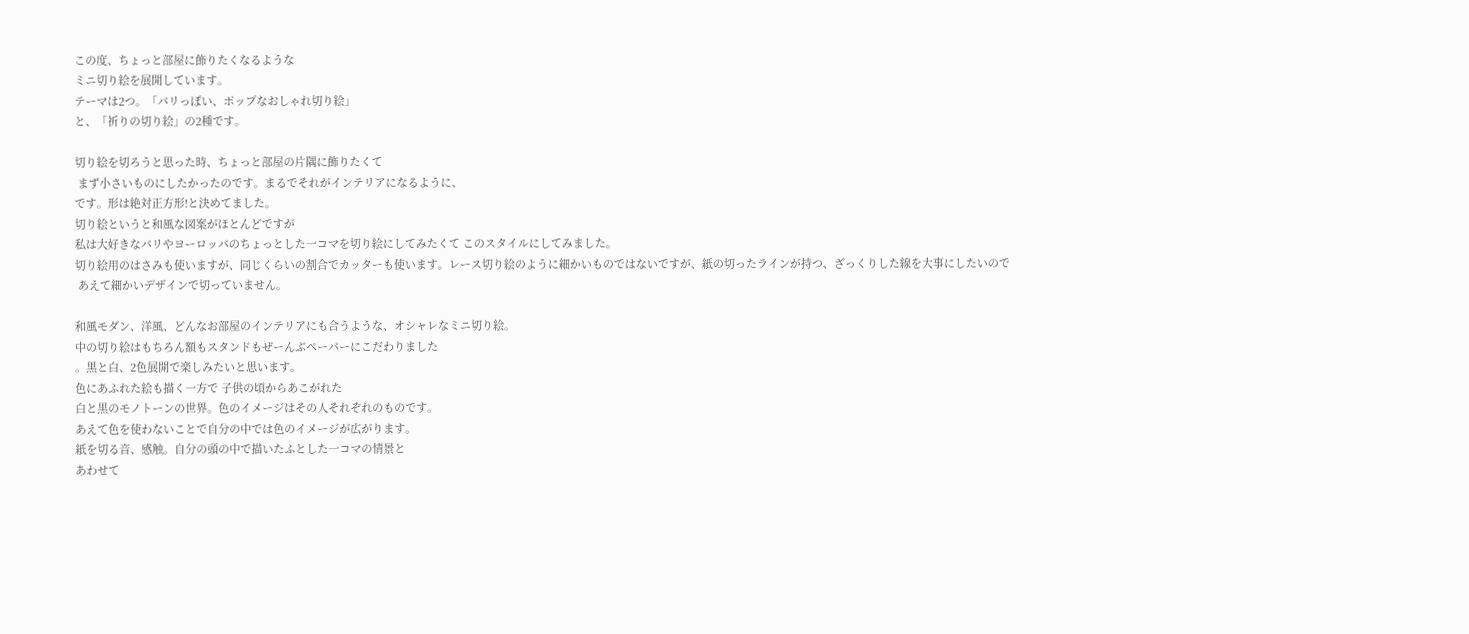この度、ちょっと部屋に飾りたくなるような
ミニ切り絵を展開しています。
テーマは2つ。「パリっぽい、ポップなおしゃれ切り絵」
と、「祈りの切り絵」の2種です。

切り絵を切ろうと思った時、ちょっと部屋の片隅に飾りたくて
 まず小さいものにしたかったのです。まるでそれがインテリアになるように、
です。形は絶対正方形!と決めてました。
切り絵というと和風な図案がほとんどですが
私は大好きなパリやヨーロッパのちょっとした一コマを切り絵にしてみたくて このスタイルにしてみました。
切り絵用のはさみも使いますが、同じくらいの割合でカッターも使います。レース切り絵のように細かいものではないですが、紙の切ったラインが持つ、ざっくりした線を大事にしたいので
 あえて細かいデザインで切っていません。

和風モダン、洋風、どんなお部屋のインテリアにも合うような、オシャレなミニ切り絵。
中の切り絵はもちろん額もスタンドもぜーんぶペーパーにこだわりました
。黒と白、2色展開で楽しみたいと思います。
色にあふれた絵も描く一方で 子供の頃からあこがれた
白と黒のモノトーンの世界。色のイメージはその人それぞれのものです。
あえて色を使わないことで自分の中では色のイメージが広がります。
紙を切る音、感触。自分の頭の中で描いたふとした一コマの情景と
あわせて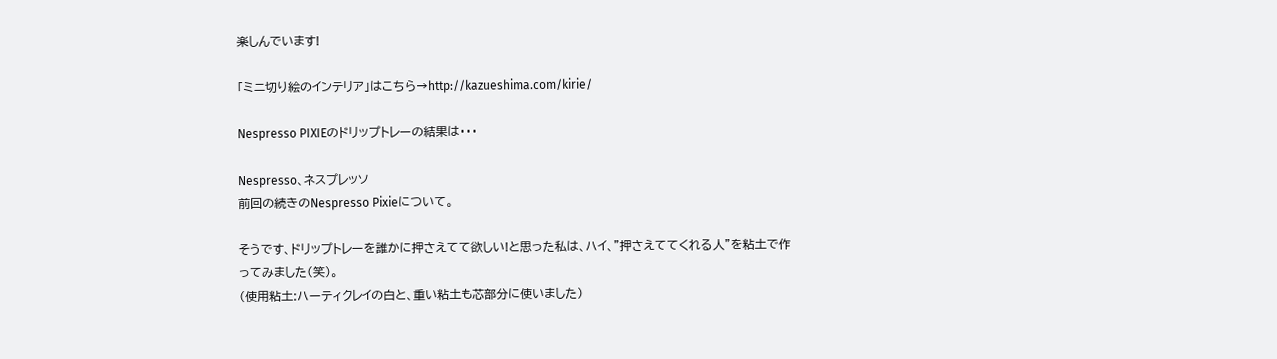楽しんでいます!

「ミニ切り絵のインテリア」はこちら→http://kazueshima.com/kirie/

Nespresso PIXIEのドリップトレーの結果は・・・

Nespresso、ネスプレッソ
前回の続きのNespresso Pixieについて。

そうです、ドリップトレーを誰かに押さえてて欲しい!と思った私は、ハイ、”押さえててくれる人”を粘土で作ってみました(笑)。
(使用粘土:ハーティクレイの白と、重い粘土も芯部分に使いました)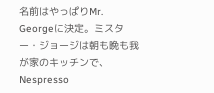名前はやっぱりMr. Georgeに決定。ミスター・ジョージは朝も晩も我が家のキッチンで、Nespresso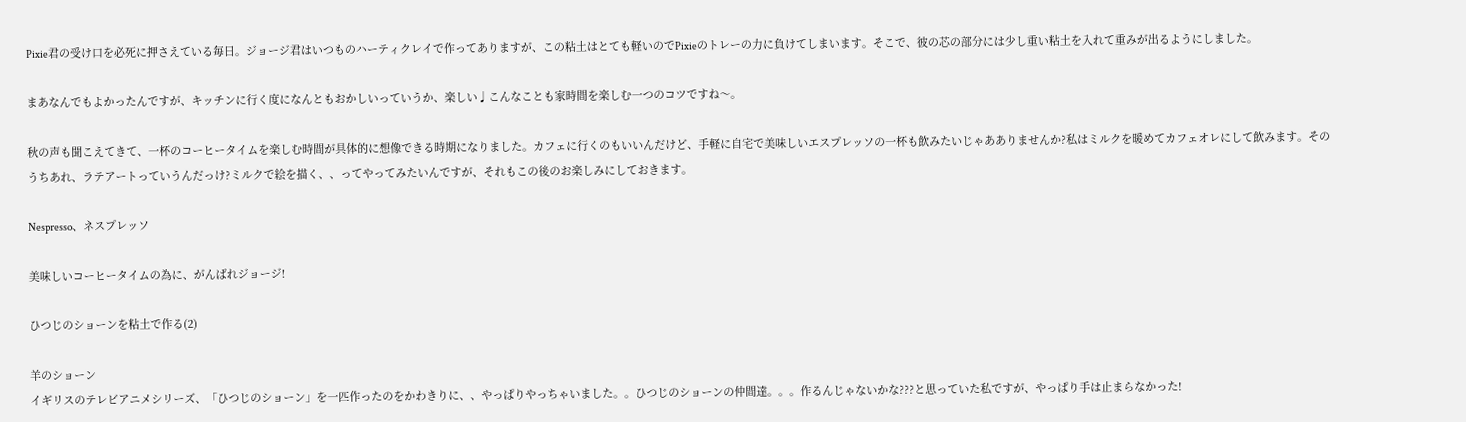Pixie君の受け口を必死に押さえている毎日。ジョージ君はいつものハーティクレイで作ってありますが、この粘土はとても軽いのでPixieのトレーの力に負けてしまいます。そこで、彼の芯の部分には少し重い粘土を入れて重みが出るようにしました。

まあなんでもよかったんですが、キッチンに行く度になんともおかしいっていうか、楽しい♩こんなことも家時間を楽しむ一つのコツですね〜。

秋の声も聞こえてきて、一杯のコーヒータイムを楽しむ時間が具体的に想像できる時期になりました。カフェに行くのもいいんだけど、手軽に自宅で美味しいエスプレッソの一杯も飲みたいじゃあありませんか?私はミルクを暖めてカフェオレにして飲みます。そのうちあれ、ラテアートっていうんだっけ?ミルクで絵を描く、、ってやってみたいんですが、それもこの後のお楽しみにしておきます。

Nespresso、ネスプレッソ

美味しいコーヒータイムの為に、がんばれジョージ!

ひつじのショーンを粘土で作る(2)

羊のショーン
イギリスのテレビアニメシリーズ、「ひつじのショーン」を一匹作ったのをかわきりに、、やっぱりやっちゃいました。。ひつじのショーンの仲間達。。。作るんじゃないかな???と思っていた私ですが、やっぱり手は止まらなかった!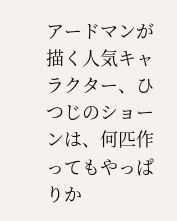アードマンが描く人気キャラクター、ひつじのショーンは、何匹作ってもやっぱりか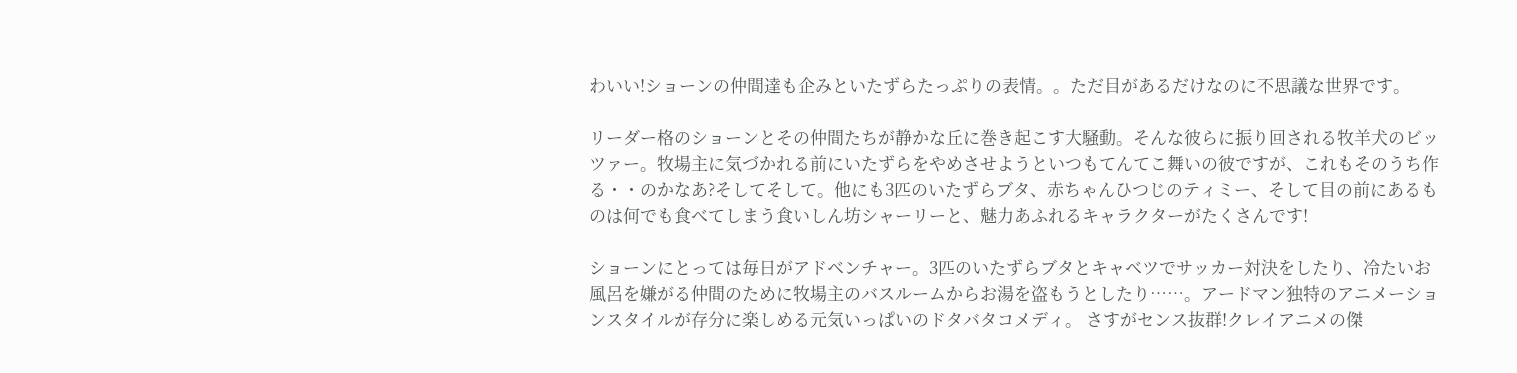わいい!ショーンの仲間達も企みといたずらたっぷりの表情。。ただ目があるだけなのに不思議な世界です。

リーダー格のショーンとその仲間たちが静かな丘に巻き起こす大騒動。そんな彼らに振り回される牧羊犬のビッツァー。牧場主に気づかれる前にいたずらをやめさせようといつもてんてこ舞いの彼ですが、これもそのうち作る・・のかなあ?そしてそして。他にも3匹のいたずらブタ、赤ちゃんひつじのティミー、そして目の前にあるものは何でも食べてしまう食いしん坊シャーリーと、魅力あふれるキャラクターがたくさんです!

ショーンにとっては毎日がアドベンチャー。3匹のいたずらブタとキャベツでサッカー対決をしたり、冷たいお風呂を嫌がる仲間のために牧場主のバスルームからお湯を盗もうとしたり……。アードマン独特のアニメーションスタイルが存分に楽しめる元気いっぱいのドタバタコメディ。 さすがセンス抜群!クレイアニメの傑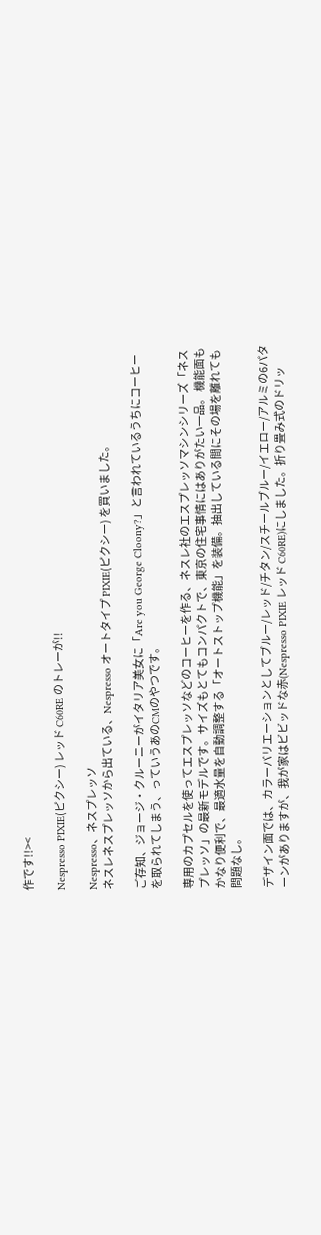作です!!><

Nespresso PIXIE(ピクシー) レッド C60RE のトレーが!!

Nespresso、ネスプレッソ
ネスレネスプレッソから出ている、Nespresso オートタイプ PIXIE(ピクシー) を買いました。

ご存知、ジョージ・クルーニーがイタリア美女に「Are you George Cloony?」と言われているうちにコーヒーを取られてしまう、っていうあのCMのやつです。

専用のカプセルを使ってエスプレッソなどのコーヒーを作る、ネスレ社のエスプレッソマシンシリーズ「ネスプレッソ」の最新モデルです。サイズもとてもコンパクトで、東京の住宅事情にはありがたい一品。 機能面もかなり便利で、最適水量を自動調整する「オートストップ機能」を装備。抽出している間にその場を離れても問題なし。

デザイン面では、カラーバリエーションとしてブルー/レッド/チタン/スチールブルー/イエロー/アルミの6パターンがありますが、我が家はビビッドな赤(Nespresso PIXIE レッド C60RE)にしました。折り畳み式のドリッ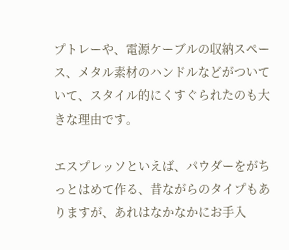プトレーや、電源ケーブルの収納スペース、メタル素材のハンドルなどがついていて、スタイル的にくすぐられたのも大きな理由です。

エスプレッソといえば、パウダーをがちっとはめて作る、昔ながらのタイプもありますが、あれはなかなかにお手入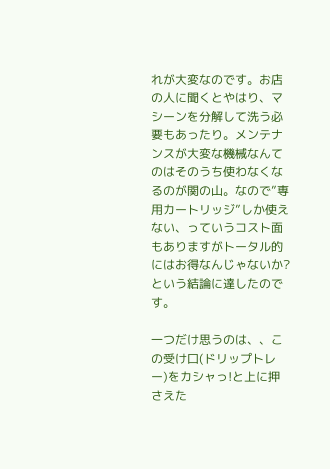れが大変なのです。お店の人に聞くとやはり、マシーンを分解して洗う必要もあったり。メンテナンスが大変な機械なんてのはそのうち使わなくなるのが関の山。なので”専用カートリッジ”しか使えない、っていうコスト面もありますがトータル的にはお得なんじゃないか?という結論に達したのです。

一つだけ思うのは、、この受け口(ドリップトレー)をカシャっ!と上に押さえた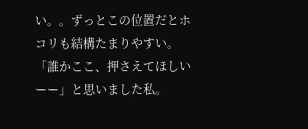い。。ずっとこの位置だとホコリも結構たまりやすい。「誰かここ、押さえてほしいーー」と思いました私。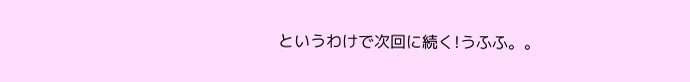というわけで次回に続く!うふふ。。